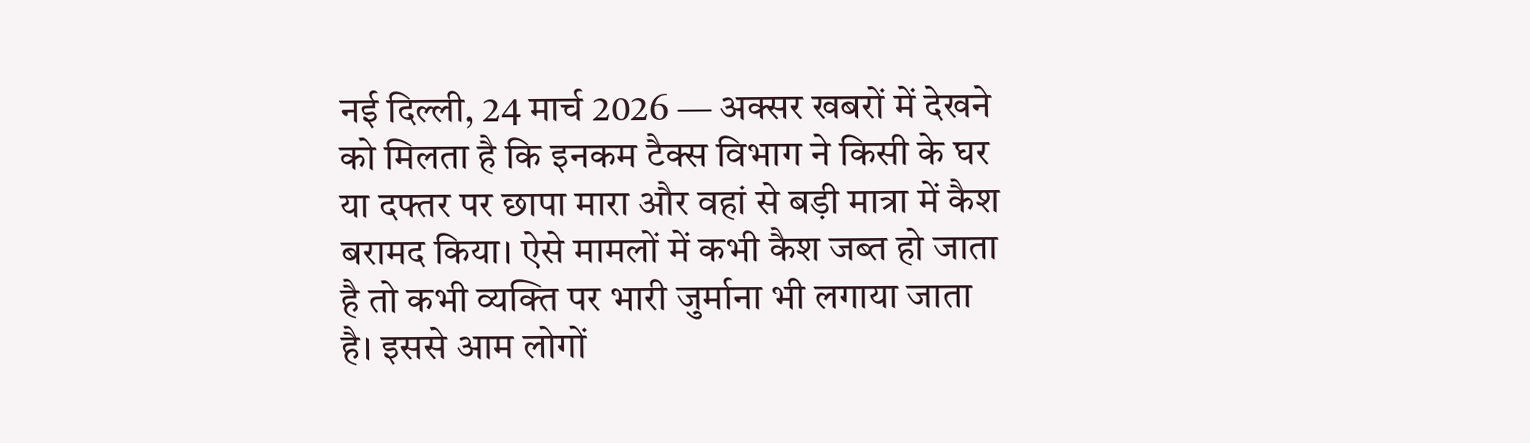नई दिल्ली, 24 मार्च 2026 — अक्सर खबरों में देखने को मिलता है कि इनकम टैक्स विभाग ने किसी के घर या दफ्तर पर छापा मारा और वहां से बड़ी मात्रा में कैश बरामद किया। ऐसे मामलों में कभी कैश जब्त हो जाता है तो कभी व्यक्ति पर भारी जुर्माना भी लगाया जाता है। इससे आम लोगों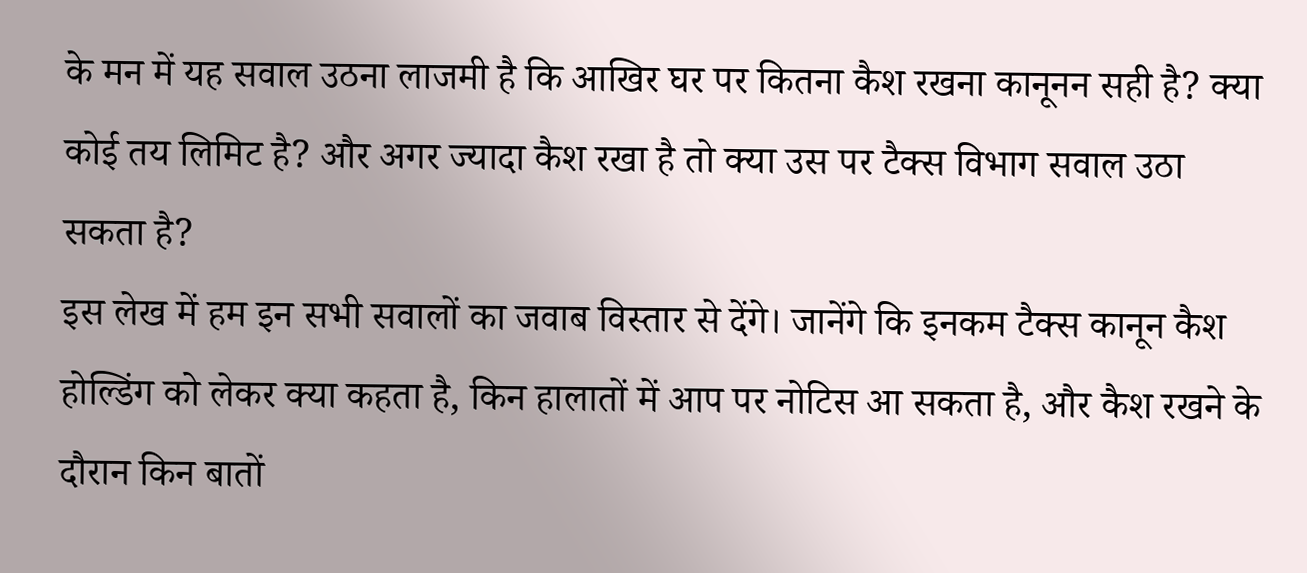के मन में यह सवाल उठना लाजमी है कि आखिर घर पर कितना कैश रखना कानूनन सही है? क्या कोई तय लिमिट है? और अगर ज्यादा कैश रखा है तो क्या उस पर टैक्स विभाग सवाल उठा सकता है?
इस लेख में हम इन सभी सवालों का जवाब विस्तार से देंगे। जानेंगे कि इनकम टैक्स कानून कैश होल्डिंग को लेकर क्या कहता है, किन हालातों में आप पर नोटिस आ सकता है, और कैश रखने के दौरान किन बातों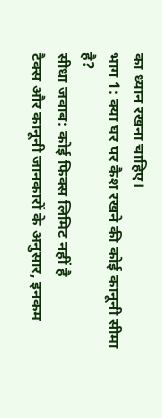का ध्यान रखना चाहिए।
भाग 1: क्या घर पर कैश रखने की कोई कानूनी सीमा है?
सीधा जवाब: कोई फिक्स लिमिट नहीं है
टैक्स और कानूनी जानकारों के अनुसार, इनकम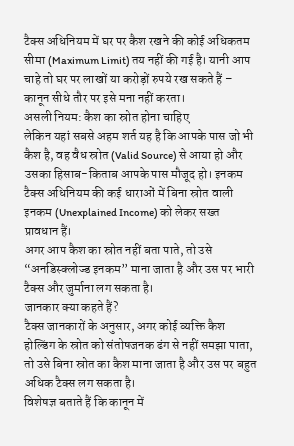टैक्स अधिनियम में घर पर कैश रखने की कोई अधिकतम सीमा (Maximum Limit) तय नहीं की गई है। यानी आप चाहे तो घर पर लाखों या करोड़ों रुपये रख सकते हैं – कानून सीधे तौर पर इसे मना नहीं करता।
असली नियम: कैश का स्रोत होना चाहिए
लेकिन यहां सबसे अहम शर्त यह है कि आपके पास जो भी कैश है, वह वैध स्रोत (Valid Source) से आया हो और उसका हिसाब-किताब आपके पास मौजूद हो। इनकम टैक्स अधिनियम की कई धाराओं में बिना स्रोत वाली इनकम (Unexplained Income) को लेकर सख्त प्रावधान हैं।
अगर आप कैश का स्रोत नहीं बता पाते, तो उसे “अनडिस्क्लोज्ड इनकम” माना जाता है और उस पर भारी टैक्स और जुर्माना लग सकता है।
जानकार क्या कहते हैं?
टैक्स जानकारों के अनुसार, अगर कोई व्यक्ति कैश होल्डिंग के स्रोत को संतोषजनक ढंग से नहीं समझा पाता, तो उसे बिना स्रोत का कैश माना जाता है और उस पर बहुत अधिक टैक्स लग सकता है।
विशेषज्ञ बताते हैं कि कानून में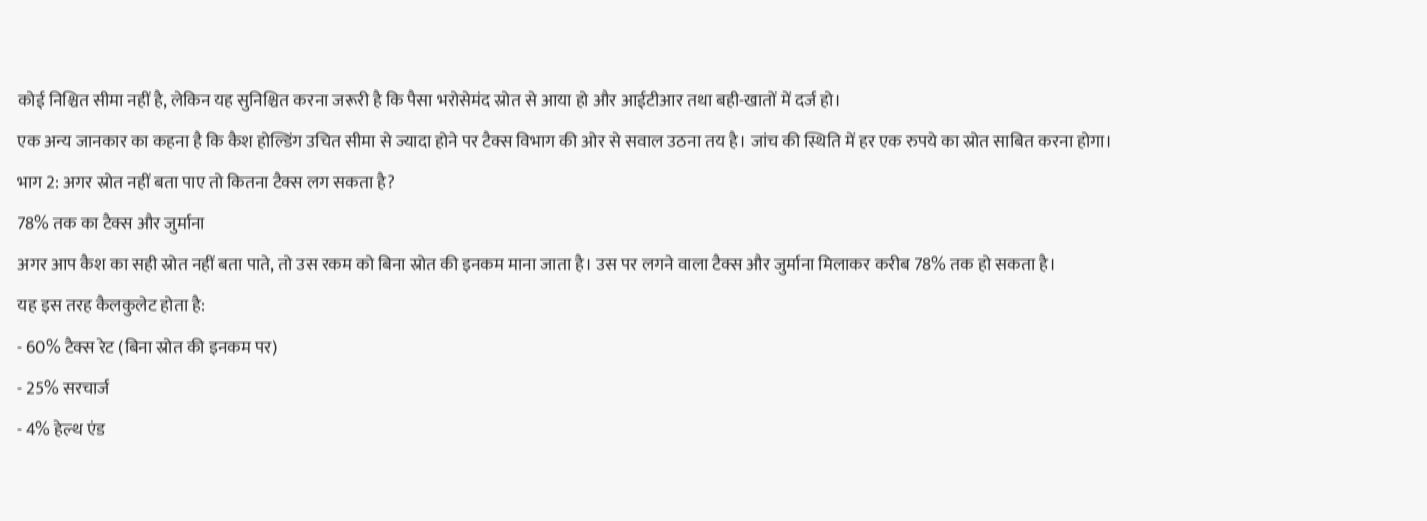कोई निश्चित सीमा नहीं है, लेकिन यह सुनिश्चित करना जरूरी है कि पैसा भरोसेमंद स्रोत से आया हो और आईटीआर तथा बही-खातों में दर्ज हो।
एक अन्य जानकार का कहना है कि कैश होल्डिंग उचित सीमा से ज्यादा होने पर टैक्स विभाग की ओर से सवाल उठना तय है। जांच की स्थिति में हर एक रुपये का स्रोत साबित करना होगा।
भाग 2: अगर स्रोत नहीं बता पाए तो कितना टैक्स लग सकता है?
78% तक का टैक्स और जुर्माना
अगर आप कैश का सही स्रोत नहीं बता पाते, तो उस रकम को बिना स्रोत की इनकम माना जाता है। उस पर लगने वाला टैक्स और जुर्माना मिलाकर करीब 78% तक हो सकता है।
यह इस तरह कैलकुलेट होता है:
- 60% टैक्स रेट (बिना स्रोत की इनकम पर)
- 25% सरचार्ज
- 4% हेल्थ एंड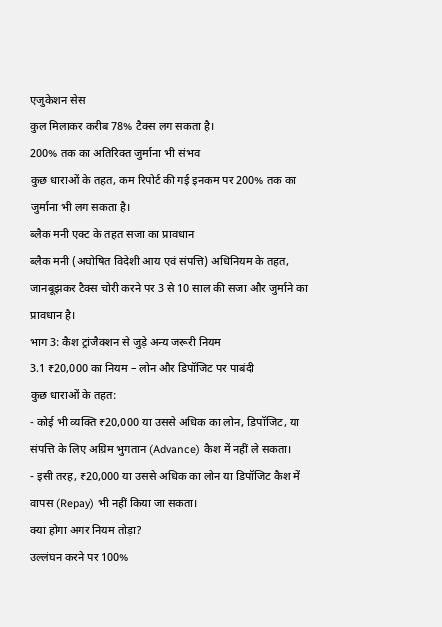एजुकेशन सेस
कुल मिलाकर करीब 78% टैक्स लग सकता है।
200% तक का अतिरिक्त जुर्माना भी संभव
कुछ धाराओं के तहत, कम रिपोर्ट की गई इनकम पर 200% तक का जुर्माना भी लग सकता है।
ब्लैक मनी एक्ट के तहत सजा का प्रावधान
ब्लैक मनी (अघोषित विदेशी आय एवं संपत्ति) अधिनियम के तहत, जानबूझकर टैक्स चोरी करने पर 3 से 10 साल की सजा और जुर्माने का प्रावधान है।
भाग 3: कैश ट्रांजैक्शन से जुड़े अन्य जरूरी नियम
3.1 ₹20,000 का नियम – लोन और डिपॉजिट पर पाबंदी
कुछ धाराओं के तहत:
- कोई भी व्यक्ति ₹20,000 या उससे अधिक का लोन, डिपॉजिट, या संपत्ति के लिए अग्रिम भुगतान (Advance) कैश में नहीं ले सकता।
- इसी तरह, ₹20,000 या उससे अधिक का लोन या डिपॉजिट कैश में वापस (Repay) भी नहीं किया जा सकता।
क्या होगा अगर नियम तोड़ा?
उल्लंघन करने पर 100%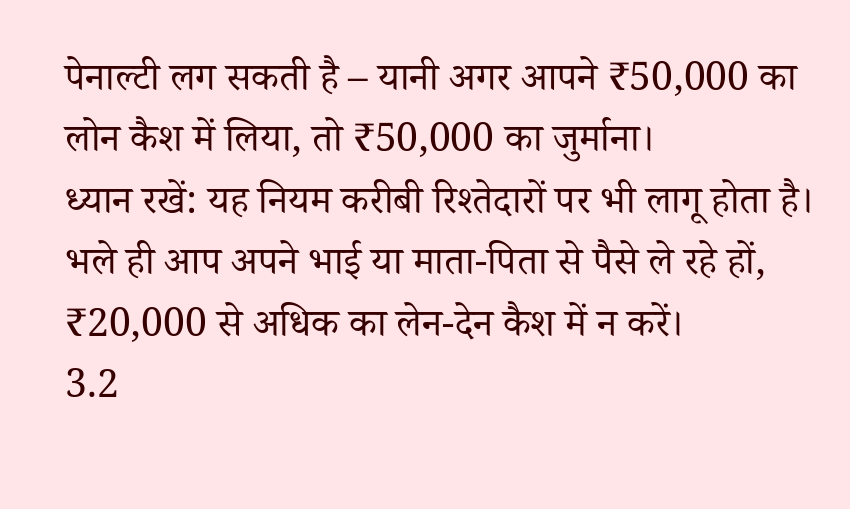पेनाल्टी लग सकती है – यानी अगर आपने ₹50,000 का लोन कैश में लिया, तो ₹50,000 का जुर्माना।
ध्यान रखें: यह नियम करीबी रिश्तेदारों पर भी लागू होता है। भले ही आप अपने भाई या माता-पिता से पैसे ले रहे हों, ₹20,000 से अधिक का लेन-देन कैश में न करें।
3.2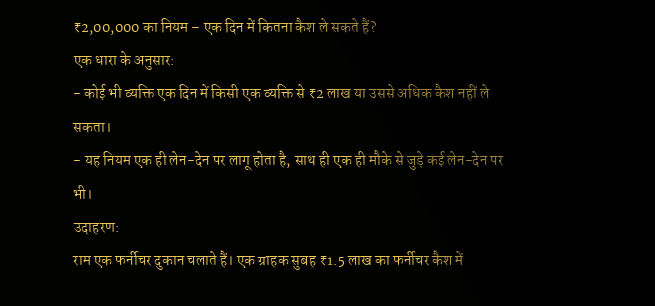₹2,00,000 का नियम – एक दिन में कितना कैश ले सकते हैं?
एक धारा के अनुसार:
- कोई भी व्यक्ति एक दिन में किसी एक व्यक्ति से ₹2 लाख या उससे अधिक कैश नहीं ले सकता।
- यह नियम एक ही लेन-देन पर लागू होता है, साथ ही एक ही मौके से जुड़े कई लेन-देन पर भी।
उदाहरण:
राम एक फर्नीचर दुकान चलाते हैं। एक ग्राहक सुबह ₹1.5 लाख का फर्नीचर कैश में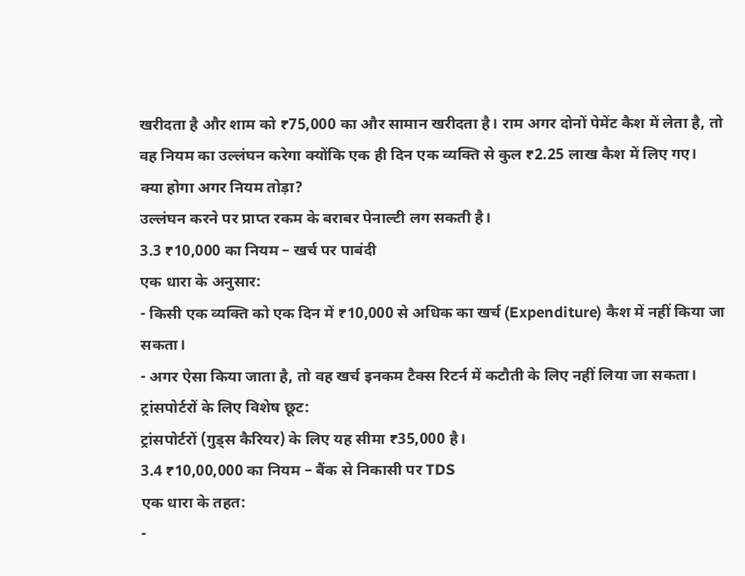खरीदता है और शाम को ₹75,000 का और सामान खरीदता है। राम अगर दोनों पेमेंट कैश में लेता है, तो वह नियम का उल्लंघन करेगा क्योंकि एक ही दिन एक व्यक्ति से कुल ₹2.25 लाख कैश में लिए गए।
क्या होगा अगर नियम तोड़ा?
उल्लंघन करने पर प्राप्त रकम के बराबर पेनाल्टी लग सकती है।
3.3 ₹10,000 का नियम – खर्च पर पाबंदी
एक धारा के अनुसार:
- किसी एक व्यक्ति को एक दिन में ₹10,000 से अधिक का खर्च (Expenditure) कैश में नहीं किया जा सकता।
- अगर ऐसा किया जाता है, तो वह खर्च इनकम टैक्स रिटर्न में कटौती के लिए नहीं लिया जा सकता।
ट्रांसपोर्टरों के लिए विशेष छूट:
ट्रांसपोर्टरों (गुड्स कैरियर) के लिए यह सीमा ₹35,000 है।
3.4 ₹10,00,000 का नियम – बैंक से निकासी पर TDS
एक धारा के तहत:
-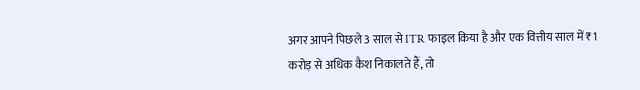अगर आपने पिछले 3 साल से ITR फाइल किया है और एक वित्तीय साल में ₹1 करोड़ से अधिक कैश निकालते हैं, तो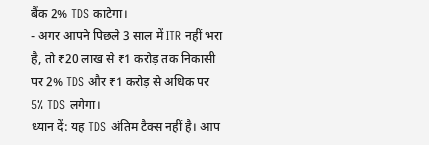बैंक 2% TDS काटेगा।
- अगर आपने पिछले 3 साल में ITR नहीं भरा है, तो ₹20 लाख से ₹1 करोड़ तक निकासी पर 2% TDS और ₹1 करोड़ से अधिक पर 5% TDS लगेगा।
ध्यान दें: यह TDS अंतिम टैक्स नहीं है। आप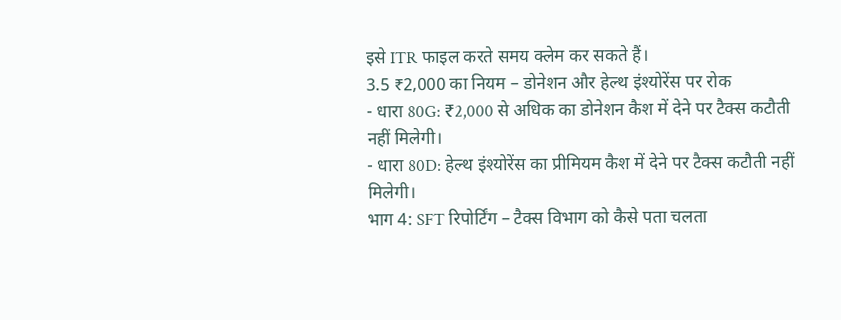इसे ITR फाइल करते समय क्लेम कर सकते हैं।
3.5 ₹2,000 का नियम – डोनेशन और हेल्थ इंश्योरेंस पर रोक
- धारा 80G: ₹2,000 से अधिक का डोनेशन कैश में देने पर टैक्स कटौती नहीं मिलेगी।
- धारा 80D: हेल्थ इंश्योरेंस का प्रीमियम कैश में देने पर टैक्स कटौती नहीं मिलेगी।
भाग 4: SFT रिपोर्टिंग – टैक्स विभाग को कैसे पता चलता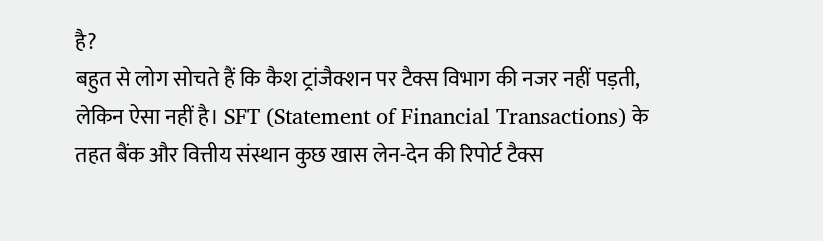है?
बहुत से लोग सोचते हैं कि कैश ट्रांजैक्शन पर टैक्स विभाग की नजर नहीं पड़ती, लेकिन ऐसा नहीं है। SFT (Statement of Financial Transactions) के तहत बैंक और वित्तीय संस्थान कुछ खास लेन-देन की रिपोर्ट टैक्स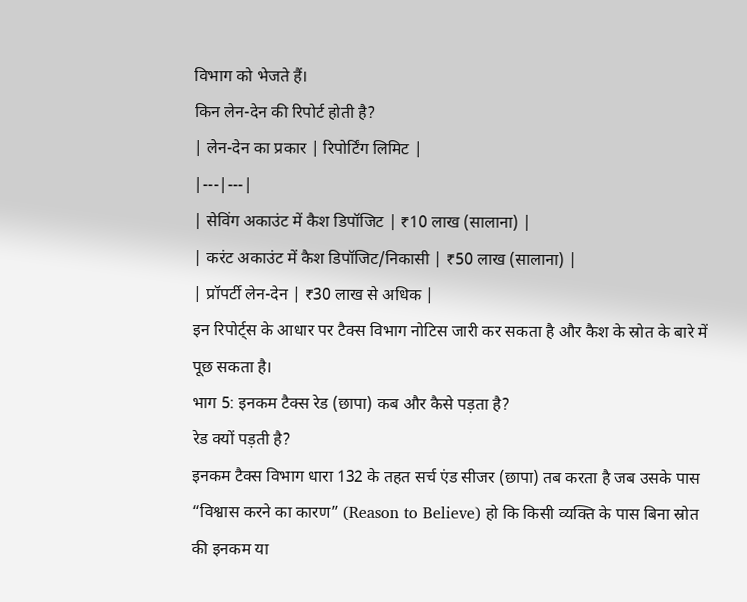विभाग को भेजते हैं।
किन लेन-देन की रिपोर्ट होती है?
| लेन-देन का प्रकार | रिपोर्टिंग लिमिट |
|---|---|
| सेविंग अकाउंट में कैश डिपॉजिट | ₹10 लाख (सालाना) |
| करंट अकाउंट में कैश डिपॉजिट/निकासी | ₹50 लाख (सालाना) |
| प्रॉपर्टी लेन-देन | ₹30 लाख से अधिक |
इन रिपोर्ट्स के आधार पर टैक्स विभाग नोटिस जारी कर सकता है और कैश के स्रोत के बारे में पूछ सकता है।
भाग 5: इनकम टैक्स रेड (छापा) कब और कैसे पड़ता है?
रेड क्यों पड़ती है?
इनकम टैक्स विभाग धारा 132 के तहत सर्च एंड सीजर (छापा) तब करता है जब उसके पास “विश्वास करने का कारण” (Reason to Believe) हो कि किसी व्यक्ति के पास बिना स्रोत की इनकम या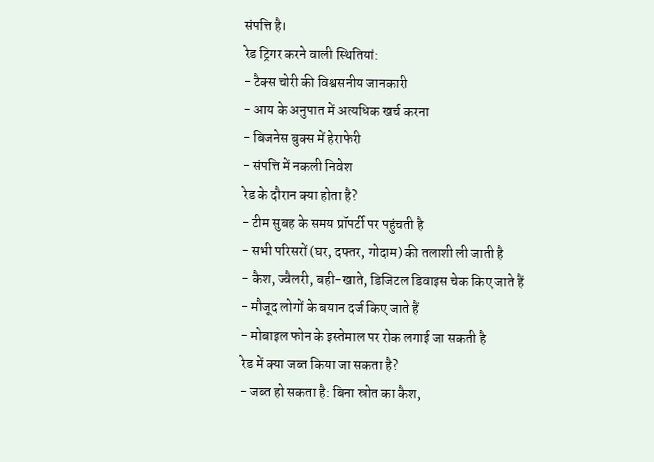संपत्ति है।
रेड ट्रिगर करने वाली स्थितियां:
- टैक्स चोरी की विश्वसनीय जानकारी
- आय के अनुपात में अत्यधिक खर्च करना
- बिजनेस बुक्स में हेराफेरी
- संपत्ति में नकली निवेश
रेड के दौरान क्या होता है?
- टीम सुबह के समय प्रॉपर्टी पर पहुंचती है
- सभी परिसरों (घर, दफ्तर, गोदाम) की तलाशी ली जाती है
- कैश, ज्वैलरी, बही-खाते, डिजिटल डिवाइस चेक किए जाते हैं
- मौजूद लोगों के बयान दर्ज किए जाते हैं
- मोबाइल फोन के इस्तेमाल पर रोक लगाई जा सकती है
रेड में क्या जब्त किया जा सकता है?
- जब्त हो सकता है: बिना स्रोत का कैश,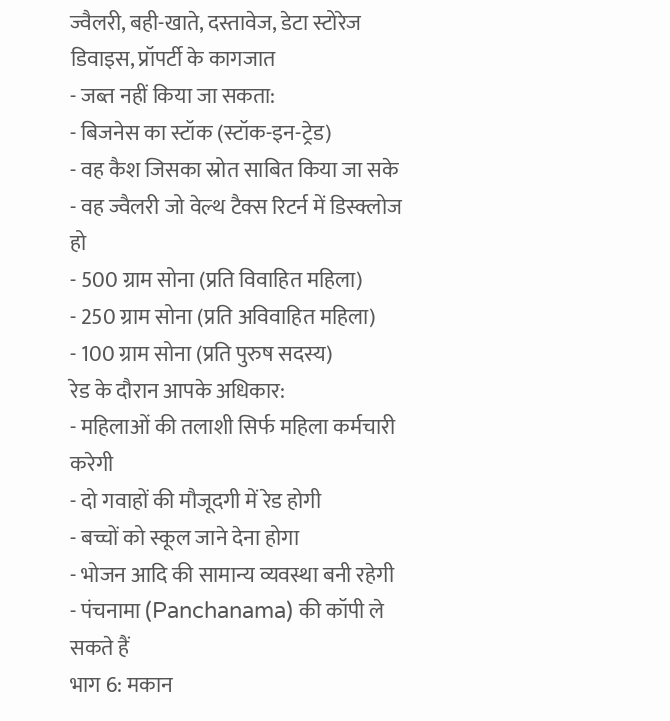ज्वैलरी, बही-खाते, दस्तावेज, डेटा स्टोरेज डिवाइस, प्रॉपर्टी के कागजात
- जब्त नहीं किया जा सकता:
- बिजनेस का स्टॉक (स्टॉक-इन-ट्रेड)
- वह कैश जिसका स्रोत साबित किया जा सके
- वह ज्वैलरी जो वेल्थ टैक्स रिटर्न में डिस्क्लोज हो
- 500 ग्राम सोना (प्रति विवाहित महिला)
- 250 ग्राम सोना (प्रति अविवाहित महिला)
- 100 ग्राम सोना (प्रति पुरुष सदस्य)
रेड के दौरान आपके अधिकार:
- महिलाओं की तलाशी सिर्फ महिला कर्मचारी करेगी
- दो गवाहों की मौजूदगी में रेड होगी
- बच्चों को स्कूल जाने देना होगा
- भोजन आदि की सामान्य व्यवस्था बनी रहेगी
- पंचनामा (Panchanama) की कॉपी ले सकते हैं
भाग 6: मकान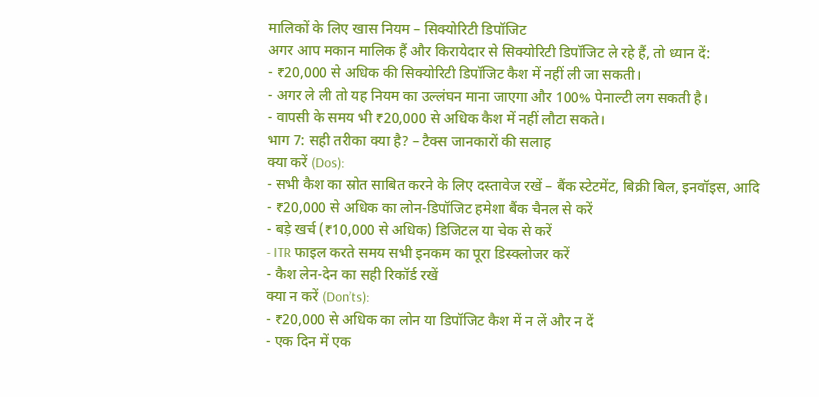मालिकों के लिए खास नियम – सिक्योरिटी डिपॉजिट
अगर आप मकान मालिक हैं और किरायेदार से सिक्योरिटी डिपॉजिट ले रहे हैं, तो ध्यान दें:
- ₹20,000 से अधिक की सिक्योरिटी डिपॉजिट कैश में नहीं ली जा सकती।
- अगर ले ली तो यह नियम का उल्लंघन माना जाएगा और 100% पेनाल्टी लग सकती है।
- वापसी के समय भी ₹20,000 से अधिक कैश में नहीं लौटा सकते।
भाग 7: सही तरीका क्या है? – टैक्स जानकारों की सलाह
क्या करें (Dos):
- सभी कैश का स्रोत साबित करने के लिए दस्तावेज रखें – बैंक स्टेटमेंट, बिक्री बिल, इनवॉइस, आदि
- ₹20,000 से अधिक का लोन-डिपॉजिट हमेशा बैंक चैनल से करें
- बड़े खर्च (₹10,000 से अधिक) डिजिटल या चेक से करें
- ITR फाइल करते समय सभी इनकम का पूरा डिस्क्लोजर करें
- कैश लेन-देन का सही रिकॉर्ड रखें
क्या न करें (Don’ts):
- ₹20,000 से अधिक का लोन या डिपॉजिट कैश में न लें और न दें
- एक दिन में एक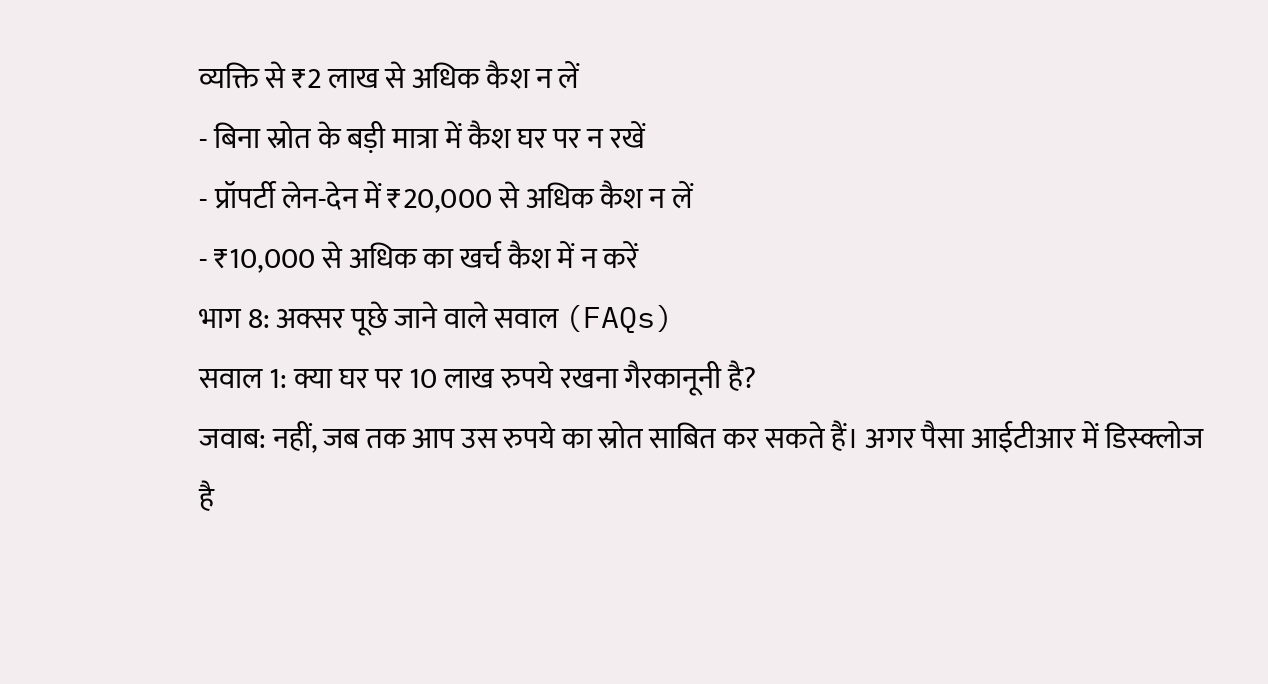व्यक्ति से ₹2 लाख से अधिक कैश न लें
- बिना स्रोत के बड़ी मात्रा में कैश घर पर न रखें
- प्रॉपर्टी लेन-देन में ₹20,000 से अधिक कैश न लें
- ₹10,000 से अधिक का खर्च कैश में न करें
भाग 8: अक्सर पूछे जाने वाले सवाल (FAQs)
सवाल 1: क्या घर पर 10 लाख रुपये रखना गैरकानूनी है?
जवाब: नहीं, जब तक आप उस रुपये का स्रोत साबित कर सकते हैं। अगर पैसा आईटीआर में डिस्क्लोज है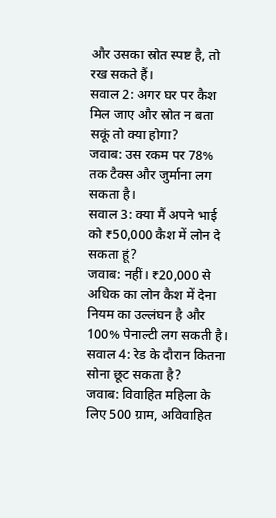और उसका स्रोत स्पष्ट है, तो रख सकते हैं।
सवाल 2: अगर घर पर कैश मिल जाए और स्रोत न बता सकूं तो क्या होगा?
जवाब: उस रकम पर 78% तक टैक्स और जुर्माना लग सकता है।
सवाल 3: क्या मैं अपने भाई को ₹50,000 कैश में लोन दे सकता हूं?
जवाब: नहीं। ₹20,000 से अधिक का लोन कैश में देना नियम का उल्लंघन है और 100% पेनाल्टी लग सकती है।
सवाल 4: रेड के दौरान कितना सोना छूट सकता है?
जवाब: विवाहित महिला के लिए 500 ग्राम, अविवाहित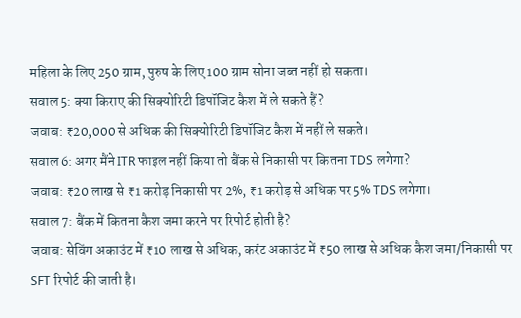महिला के लिए 250 ग्राम, पुरुष के लिए 100 ग्राम सोना जब्त नहीं हो सकता।
सवाल 5: क्या किराए की सिक्योरिटी डिपॉजिट कैश में ले सकते हैं?
जवाब: ₹20,000 से अधिक की सिक्योरिटी डिपॉजिट कैश में नहीं ले सकते।
सवाल 6: अगर मैंने ITR फाइल नहीं किया तो बैंक से निकासी पर कितना TDS लगेगा?
जवाब: ₹20 लाख से ₹1 करोड़ निकासी पर 2%, ₹1 करोड़ से अधिक पर 5% TDS लगेगा।
सवाल 7: बैंक में कितना कैश जमा करने पर रिपोर्ट होती है?
जवाब: सेविंग अकाउंट में ₹10 लाख से अधिक, करंट अकाउंट में ₹50 लाख से अधिक कैश जमा/निकासी पर SFT रिपोर्ट की जाती है।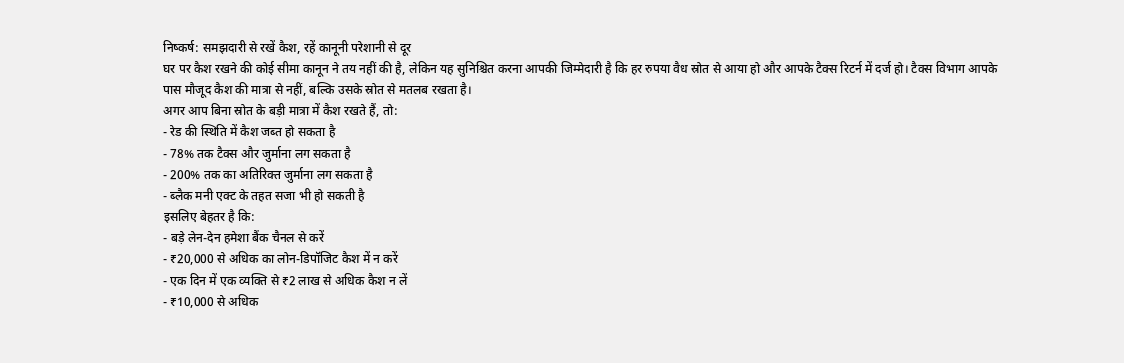निष्कर्ष: समझदारी से रखें कैश, रहें कानूनी परेशानी से दूर
घर पर कैश रखने की कोई सीमा कानून ने तय नहीं की है, लेकिन यह सुनिश्चित करना आपकी जिम्मेदारी है कि हर रुपया वैध स्रोत से आया हो और आपके टैक्स रिटर्न में दर्ज हो। टैक्स विभाग आपके पास मौजूद कैश की मात्रा से नहीं, बल्कि उसके स्रोत से मतलब रखता है।
अगर आप बिना स्रोत के बड़ी मात्रा में कैश रखते हैं, तो:
- रेड की स्थिति में कैश जब्त हो सकता है
- 78% तक टैक्स और जुर्माना लग सकता है
- 200% तक का अतिरिक्त जुर्माना लग सकता है
- ब्लैक मनी एक्ट के तहत सजा भी हो सकती है
इसलिए बेहतर है कि:
- बड़े लेन-देन हमेशा बैंक चैनल से करें
- ₹20,000 से अधिक का लोन-डिपॉजिट कैश में न करें
- एक दिन में एक व्यक्ति से ₹2 लाख से अधिक कैश न लें
- ₹10,000 से अधिक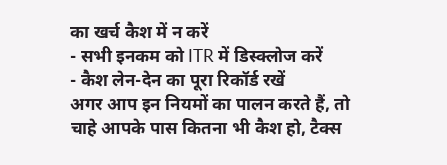का खर्च कैश में न करें
- सभी इनकम को ITR में डिस्क्लोज करें
- कैश लेन-देन का पूरा रिकॉर्ड रखें
अगर आप इन नियमों का पालन करते हैं, तो चाहे आपके पास कितना भी कैश हो, टैक्स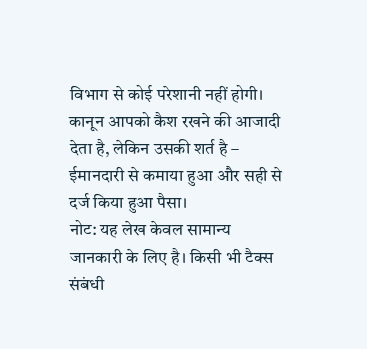विभाग से कोई परेशानी नहीं होगी। कानून आपको कैश रखने की आजादी देता है, लेकिन उसकी शर्त है – ईमानदारी से कमाया हुआ और सही से दर्ज किया हुआ पैसा।
नोट: यह लेख केवल सामान्य जानकारी के लिए है। किसी भी टैक्स संबंधी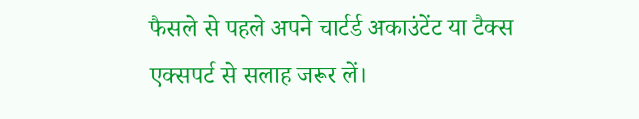फैसले से पहले अपने चार्टर्ड अकाउंटेंट या टैक्स एक्सपर्ट से सलाह जरूर लें।